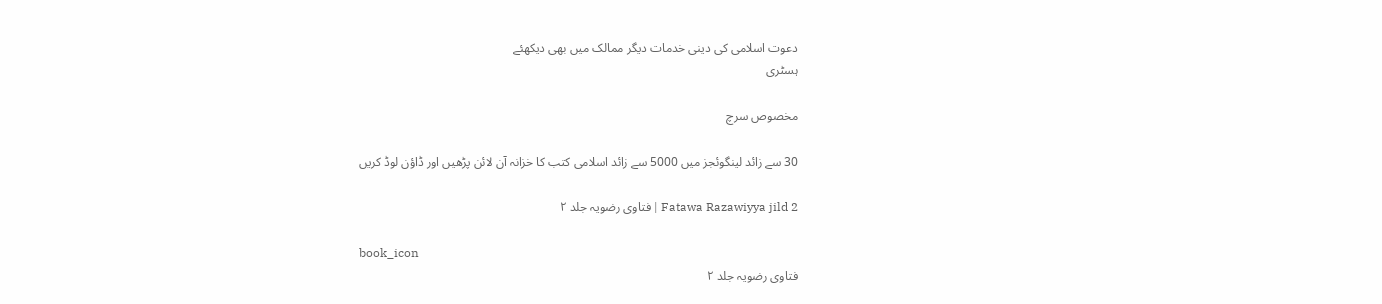دعوت اسلامی کی دینی خدمات دیگر ممالک میں بھی دیکھئے
ہسٹری

مخصوص سرچ

30 سے زائد لینگوئجز میں 5000 سے زائد اسلامی کتب کا خزانہ آن لائن پڑھیں اور ڈاؤن لوڈ کریں

Fatawa Razawiyya jild 2 | فتاوی رضویہ جلد ۲

book_icon
فتاوی رضویہ جلد ۲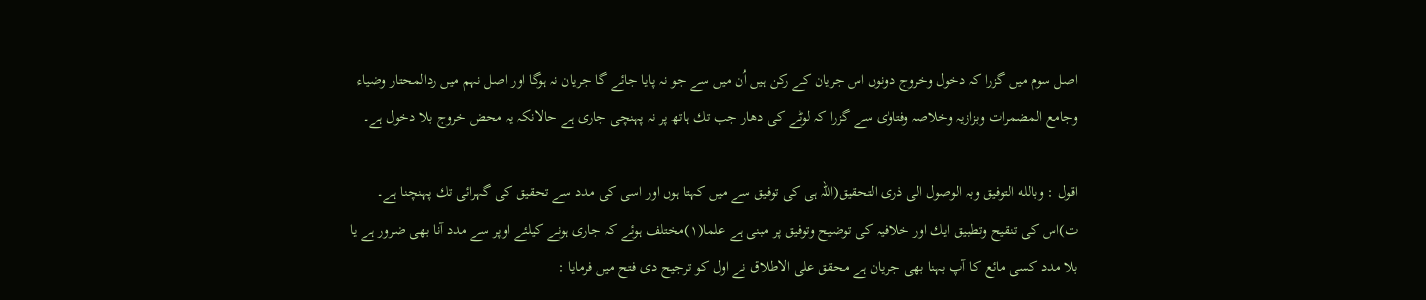اصل سوم میں گزرا کہ دخول وخروج دونوں اس جریان کے رکن ہیں اُن میں سے جو نہ پایا جائے گا جریان نہ ہوگا اور اصل نہم میں ردالمحتار وضیاء وجامع المضمرات وبزازیہ وخلاصہ وفتاوٰی سے گزرا کہ لوٹے کی دھار جب تك ہاتھ پر نہ پہنچی جاری ہے حالانکہ یہ محض خروج بلا دخول ہے۔

اقول : وبالله التوفیق وبہ الوصول الی ذری التحقیق(اللہ ہی کی توفیق سے میں کہتا ہوں اور اسی کی مدد سے تحقیق کی گہرائی تك پہنچنا ہے۔ ت)اس کی تنقیح وتطبیق ایك اور خلافیہ کی توضیح وتوفیق پر مبنی ہے علما(۱)مختلف ہوئے کہ جاری ہونے کیلئے اوپر سے مدد آنا بھی ضرور ہے یا بلا مدد کسی مائع کا آپ بہنا بھی جریان ہے محقق علی الاطلاق نے اول کو ترجیح دی فتح میں فرمایا :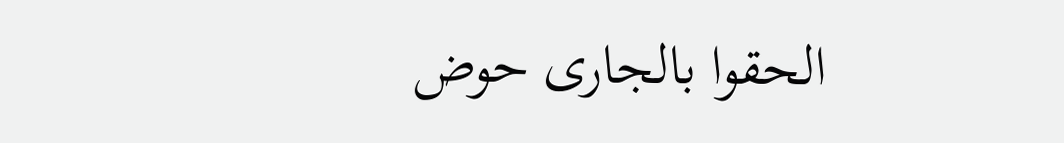الحقوا بالجاری حوض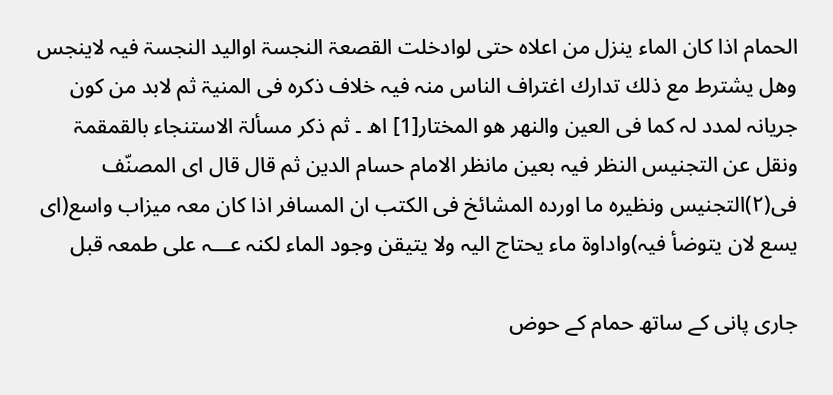الحمام اذا کان الماء ینزل من اعلاہ حتی لوادخلت القصعۃ النجسۃ اوالید النجسۃ فیہ لاینجس وھل یشترط مع ذلك تدارك اغتراف الناس منہ فیہ خلاف ذکرہ فی المنیۃ ثم لابد من کون جریانہ لمدد لہ کما فی العین والنھر ھو المختار[1] اھ ۔ ثم ذکر مسألۃ الاستنجاء بالقمقمۃ ونقل عن التجنیس النظر فیہ بعین مانظر الامام حسام الدین ثم قال قال ای المصنّف فی(۲)التجنیس ونظیرہ ما اوردہ المشائخ فی الکتب ان المسافر اذا کان معہ میزاب واسع(ای یسع لان یتوضأ فیہ)واداوۃ ماء یحتاج الیہ ولا یتیقن وجود الماء لکنہ عـــہ علی طمعہ قبل

جاری پانی کے ساتھ حمام کے حوض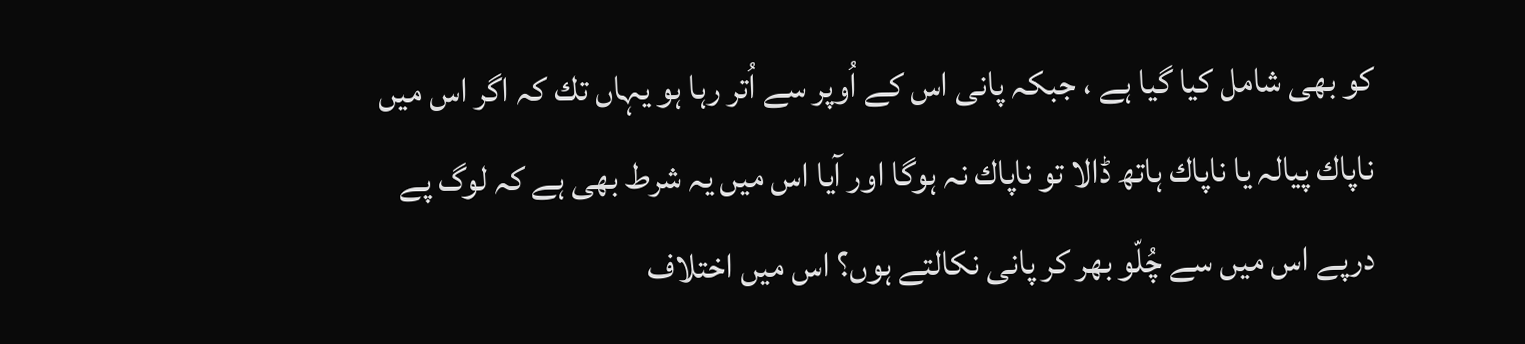کو بھی شامل کیا گیا ہے ، جبکہ پانی اس کے اُوپر سے اُتر رہا ہو یہاں تك کہ اگر اس میں ناپاك پیالہ یا ناپاك ہاتھ ڈالا تو ناپاك نہ ہوگا اور آیا اس میں یہ شرط بھی ہے کہ لوگ پے درپے اس میں سے چُلّو بھر کر پانی نکالتے ہوں؟ اس میں اختلاف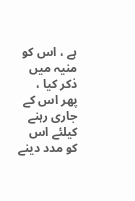ہے ، اس کو منیہ میں ذکر کیا ، پھر اس کے جاری رہنے کیلئے اس کو مدد دینے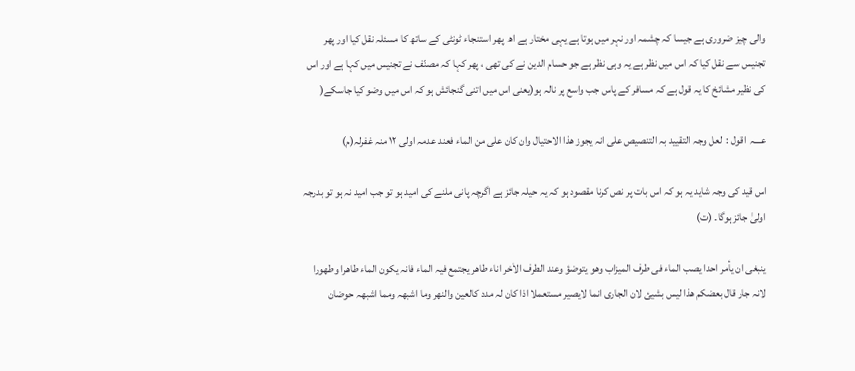والی چیز ضروری ہے جیسا کہ چشمہ اور نہر میں ہوتا ہے یہی مختار ہے اھ  پھر استنجاء ٹونٹی کے ساتھ کا مسئلہ نقل کیا اور پھر تجنیس سے نقل کیا کہ اس میں نظر ہے یہ وہی نظر ہے جو حسام الدین نے کی تھی ، پھر کہا کہ مصنّف نے تجنیس میں کہا ہے اور اس کی نظیر مشائخ کا یہ قول ہے کہ مسافر کے پاس جب واسع پر نالہ ہو(یعنی اس میں اتنی گنجائش ہو کہ اس میں وضو کیا جاسکے(

عـــہ  اقول :  لعل وجہ التقیید بہ التنصیص علی انہ یجوز ھذا الاحتیال وان کان علی من الماء فعند عدمہ اولی ۱۲ منہ غفرلہ(م)

اس قید کی وجہ شاید یہ ہو کہ اس بات پر نص کرنا مقصود ہو کہ یہ حیلہ جائز ہے اگرچہ پانی ملنے کی امید ہو تو جب امید نہ ہو تو بدرجہ اولیٰ جائز ہوگا۔ (ت)

ینبغی ان یأمر احدا یصب الماء فی طرف المیزاب وھو یتوضؤ وعند الطرف الاٰخر اناء طاھر یجتمع فیہ الماء فانہ یکون الماء طاھرا وطھورا لانہ جار قال بعضکم ھذا لیس بشیئ لان الجاری انما لایصیر مستعملا اذا کان لہ مدد کالعین والنھر وما اشبھہ ومما اشبھہ حوضان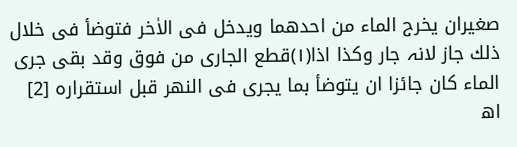صغیران یخرج الماء من احدھما ویدخل فی الاٰخر فتوضأ فی خلال ذلك جاز لانہ جار وکذا اذا(۱)قطع الجاری من فوق وقد بقی جری الماء کان جائزا ان یتوضأ بما یجری فی النھر قبل استقرارہ [2] اھ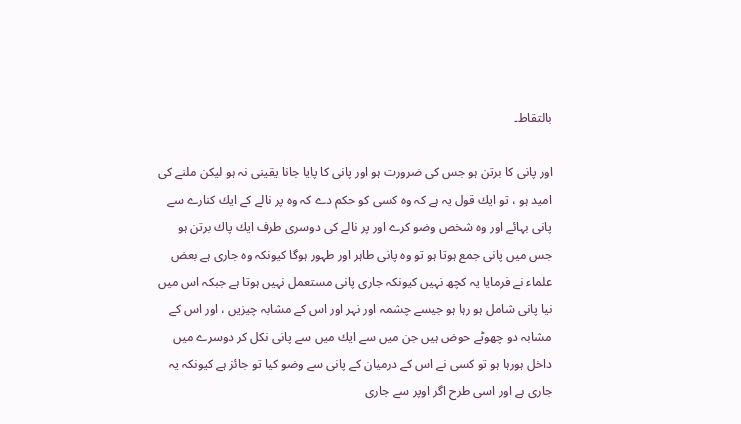بالتقاط۔

اور پانی کا برتن ہو جس کی ضرورت ہو اور پانی کا پایا جانا یقینی نہ ہو لیکن ملنے کی امید ہو ، تو ایك قول یہ ہے کہ وہ کسی کو حکم دے کہ وہ پر نالے کے ایك کنارے سے پانی بہائے اور وہ شخص وضو کرے اور پر نالے کی دوسری طرف ایك پاك برتن ہو جس میں پانی جمع ہوتا ہو تو وہ پانی طاہر اور طہور ہوگا کیونکہ وہ جاری ہے بعض علماء نے فرمایا یہ کچھ نہیں کیونکہ جاری پانی مستعمل نہیں ہوتا ہے جبکہ اس میں نیا پانی شامل ہو رہا ہو جیسے چشمہ اور نہر اور اس کے مشابہ چیزیں ، اور اس کے مشابہ دو چھوٹے حوض ہیں جن میں سے ایك میں سے پانی نکل کر دوسرے میں داخل ہورہا ہو تو کسی نے اس کے درمیان کے پانی سے وضو کیا تو جائز ہے کیونکہ یہ جاری ہے اور اسی طرح اگر اوپر سے جاری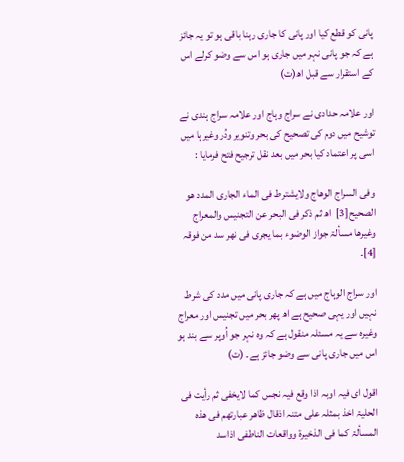پانی کو قطع کیا اور پانی کا جاری رہنا باقی ہو تو یہ جائز ہے کہ جو پانی نہر میں جاری ہو اس سے وضو کرلے اس کے استقرار سے قبل اھ(ت)

اور علامہ حدادی نے سراج وہاج اور علامہ سراج ہندی نے توشیح میں دوم کی تصحیح کی بحر وتنویر ودُر وغیرہا میں اسی پر اعتماد کیا بحر میں بعد نقل ترجیح فتح فرمایا :

وفی السراج الوھاج ولایشترط فی الماء الجاری المدد ھو الصحیح[3]  اھ ثم ذکر فی البحر عن التجنیس والمعراج وغیرھا مسألۃ جواز الوضوء بما یجری فی نھر سد من فوقہ [4]۔

اور سراج الوہاج میں ہے کہ جاری پانی میں مدد کی شرط نہیں اور یہی صحیح ہے اھ پھر بحر میں تجنیس اور معراج وغیرہ سے یہ مسئلہ منقول ہے کہ وہ نہر جو اُوپر سے بند ہو اس میں جاری پانی سے وضو جائز ہے۔ (ت)

اقول ای فیہ اوبہ اذا وقع فیہ نجس کما لایخفی ثم رأیت فی الحلیۃ اخذ بمثلہ علی متنہ اذقال ظاھر عبارتھم فی ھذہ المسألۃ کما فی الذخیرۃ وواقعات الناطفی اذاسد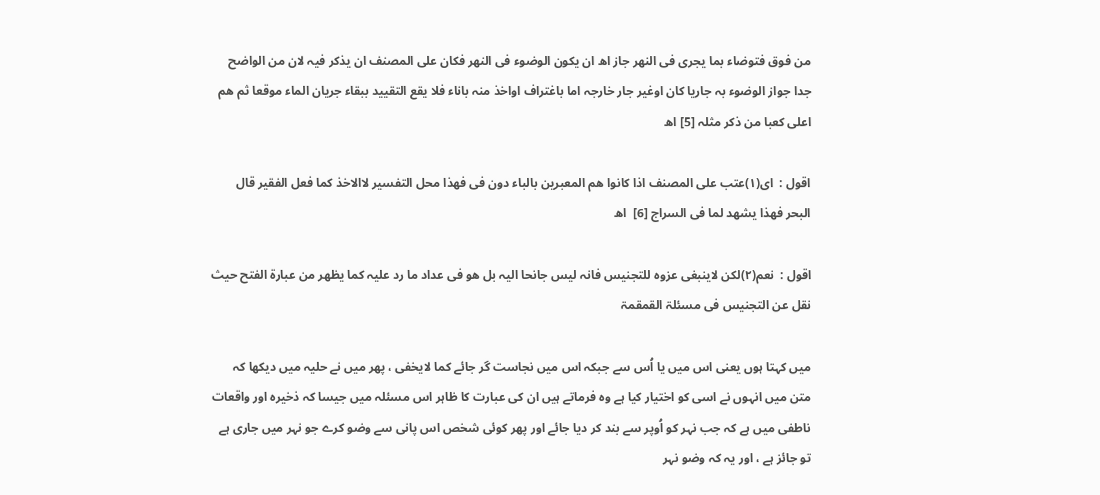من فوق فتوضاء بما یجری فی النھر جاز اھ ان یکون الوضوء فی النھر فکان علی المصنف ان یذکر فیہ لان من الواضح جدا جواز الوضوء بہ جاریا کان اوغیر جار خارجہ اما باغتراف اواخذ منہ باناء فلا یقع التقیید ببقاء جریان الماء موقعا ثم ھم اعلی کعبا من ذکر مثلہ [5] اھ

اقول :  ای(۱)عتب علی المصنف اذا کانوا ھم المعبرین بالباء دون فی فھذا محل التفسیر لاالاخذ کما فعل الفقیر قال البحر فھذا یشھد لما فی السراج [6]  اھ

اقول :  نعم(۲)لکن لاینبغی عزوہ للتجنیس فانہ لیس جانحا الیہ بل ھو فی عداد ما رد علیہ کما یظھر من عبارۃ الفتح حیث نقل عن التجنیس فی مسئلۃ القمقمۃ

میں کہتا ہوں یعنی اس میں یا اُس سے جبکہ اس میں نجاست گر جائے کما لایخفی ، پھر میں نے حلیہ میں دیکھا کہ متن میں انہوں نے اسی کو اختیار کیا ہے وہ فرماتے ہیں ان کی عبارت کا ظاہر اس مسئلہ میں جیسا کہ ذخیرہ اور واقعات ناطفی میں ہے کہ جب نہر کو اُوپر سے بند کر دیا جائے اور پھر کوئی شخص اس پانی سے وضو کرے جو نہر میں جاری ہے تو جائز ہے ، اور یہ کہ وضو نہر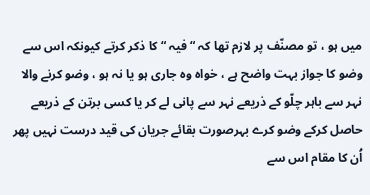میں ہو ، تو مصنّف پر لازم تھا کہ “ فیہ “ کا ذکر کرتے کیونکہ اس سے وضو کا جواز بہت واضح ہے ، خواہ وہ جاری ہو یا نہ ہو ، وضو کرنے والا نہر سے باہر چلّو کے ذریعے نہر سے پانی لے کر یا کسی برتن کے ذریعے حاصل کرکے وضو کرے بہرصورت بقائے جریان کی قید درست نہیں پھر اُن کا مقام اس سے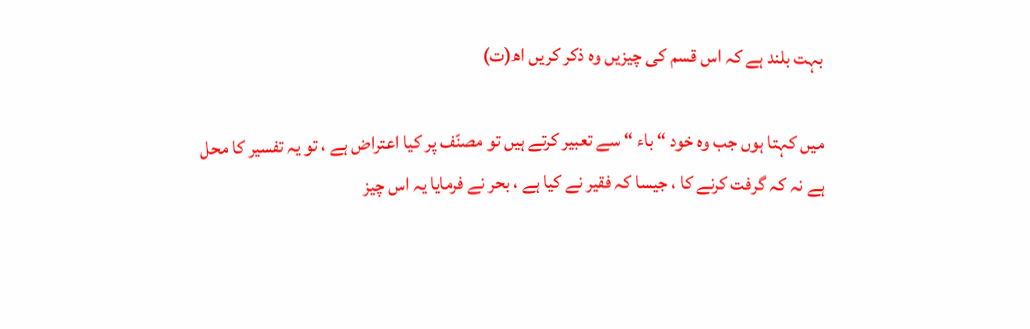بہت بلند ہے کہ اس قسم کی چیزیں وہ ذکر کریں اھ(ت)

میں کہتا ہوں جب وہ خود “ باء “ سے تعبیر کرتے ہیں تو مصنّف پر کیا اعتراض ہے ، تو یہ تفسیر کا محل ہے نہ کہ گرفت کرنے کا ، جیسا کہ فقیر نے کیا ہے ، بحر نے فرمایا یہ اس چیز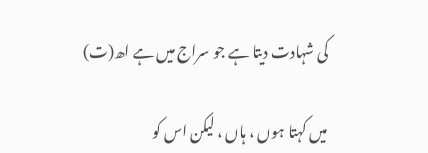کی شہادت دیتا ہے جو سراج میں ہے اھ(ت)

میں کہتا ہوں ، ہاں ، لیکن اس کو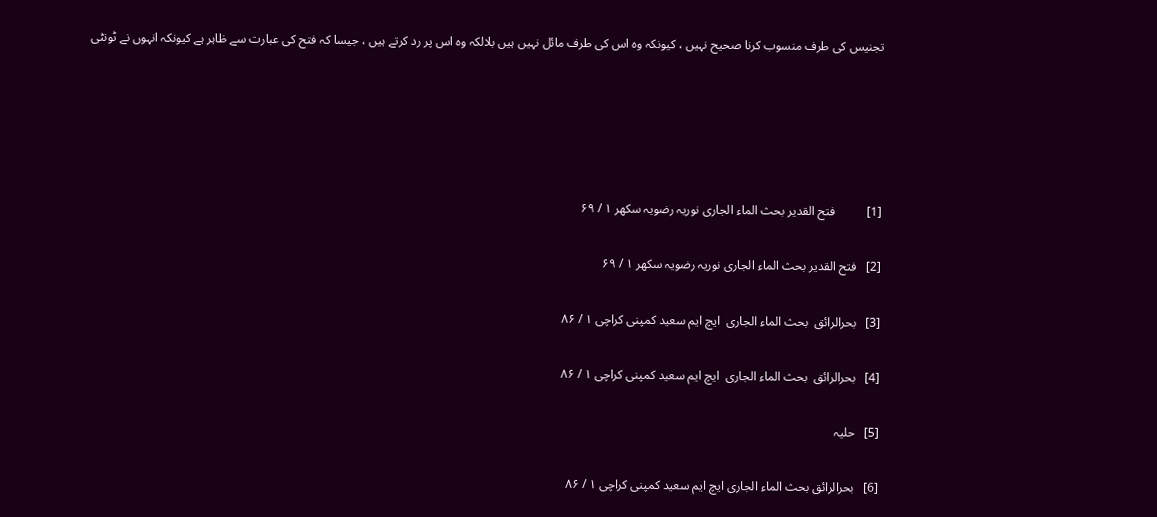تجنیس کی طرف منسوب کرنا صحیح نہیں ، کیونکہ وہ اس کی طرف مائل نہیں ہیں بلالکہ وہ اس پر رد کرتے ہیں ، جیسا کہ فتح کی عبارت سے ظاہر ہے کیونکہ انہوں نے ٹونٹی





[1]          فتح القدیر بحث الماء الجاری نوریہ رضویہ سکھر ۱ / ۶۹

[2]   فتح القدیر بحث الماء الجاری نوریہ رضویہ سکھر ۱ / ۶۹

[3]   بحرالرائق  بحث الماء الجاری  ایچ ایم سعید کمپنی کراچی ۱ / ۸۶

[4]   بحرالرائق  بحث الماء الجاری  ایچ ایم سعید کمپنی کراچی ۱ / ۸۶

[5]   حلیہ

[6]   بحرالرائق بحث الماء الجاری ایچ ایم سعید کمپنی کراچی ۱ / ۸۶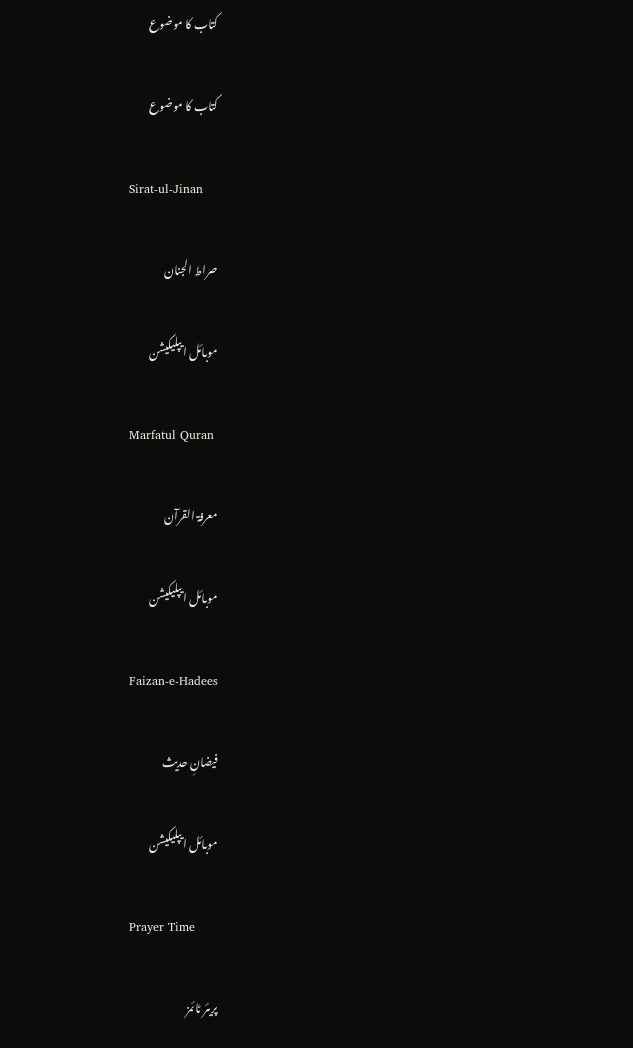کتاب کا موضوع

کتاب کا موضوع

Sirat-ul-Jinan

صراط الجنان

موبائل ایپلیکیشن

Marfatul Quran

معرفۃ القرآن

موبائل ایپلیکیشن

Faizan-e-Hadees

فیضانِ حدیث

موبائل ایپلیکیشن

Prayer Time

پریئر ٹائمز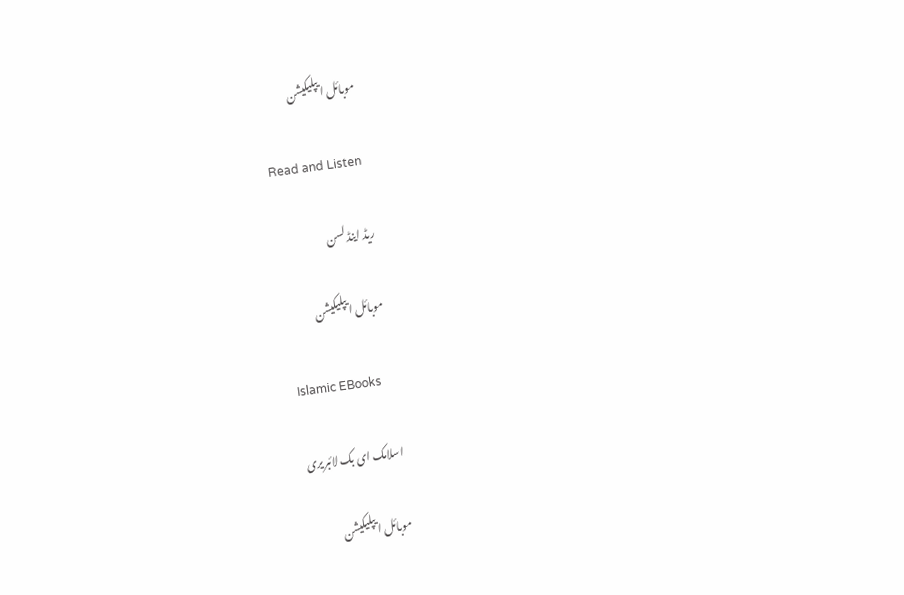موبائل ایپلیکیشن

Read and Listen

ریڈ اینڈ لسن

موبائل ایپلیکیشن

Islamic EBooks

اسلامک ای بک لائبریری

موبائل ایپلیکیشن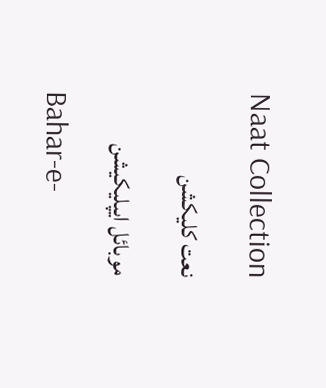Naat Collection

نعت کلیکشن

موبائل ایپلیکیشن

Bahar-e-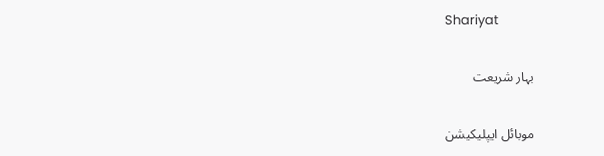Shariyat

بہار شریعت

موبائل ایپلیکیشن